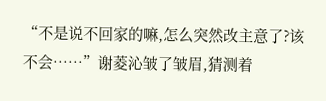“不是说不回家的嘛,怎么突然改主意了?该不会……”谢菱沁皱了皱眉,猜测着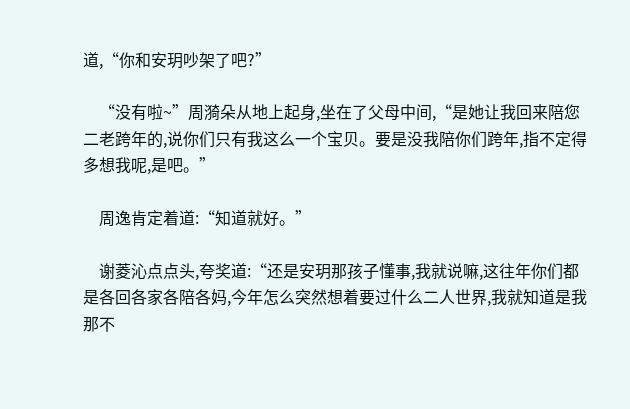道,“你和安玥吵架了吧?”

    “没有啦~”周漪朵从地上起身,坐在了父母中间,“是她让我回来陪您二老跨年的,说你们只有我这么一个宝贝。要是没我陪你们跨年,指不定得多想我呢,是吧。”

    周逸肯定着道:“知道就好。”

    谢菱沁点点头,夸奖道:“还是安玥那孩子懂事,我就说嘛,这往年你们都是各回各家各陪各妈,今年怎么突然想着要过什么二人世界,我就知道是我那不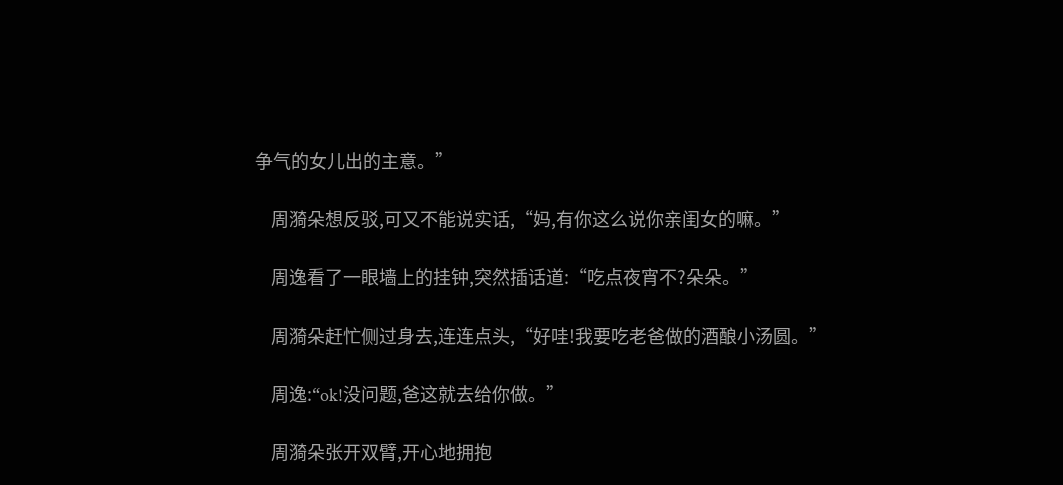争气的女儿出的主意。”

    周漪朵想反驳,可又不能说实话,“妈,有你这么说你亲闺女的嘛。”

    周逸看了一眼墙上的挂钟,突然插话道:“吃点夜宵不?朵朵。”

    周漪朵赶忙侧过身去,连连点头,“好哇!我要吃老爸做的酒酿小汤圆。”

    周逸:“ok!没问题,爸这就去给你做。”

    周漪朵张开双臂,开心地拥抱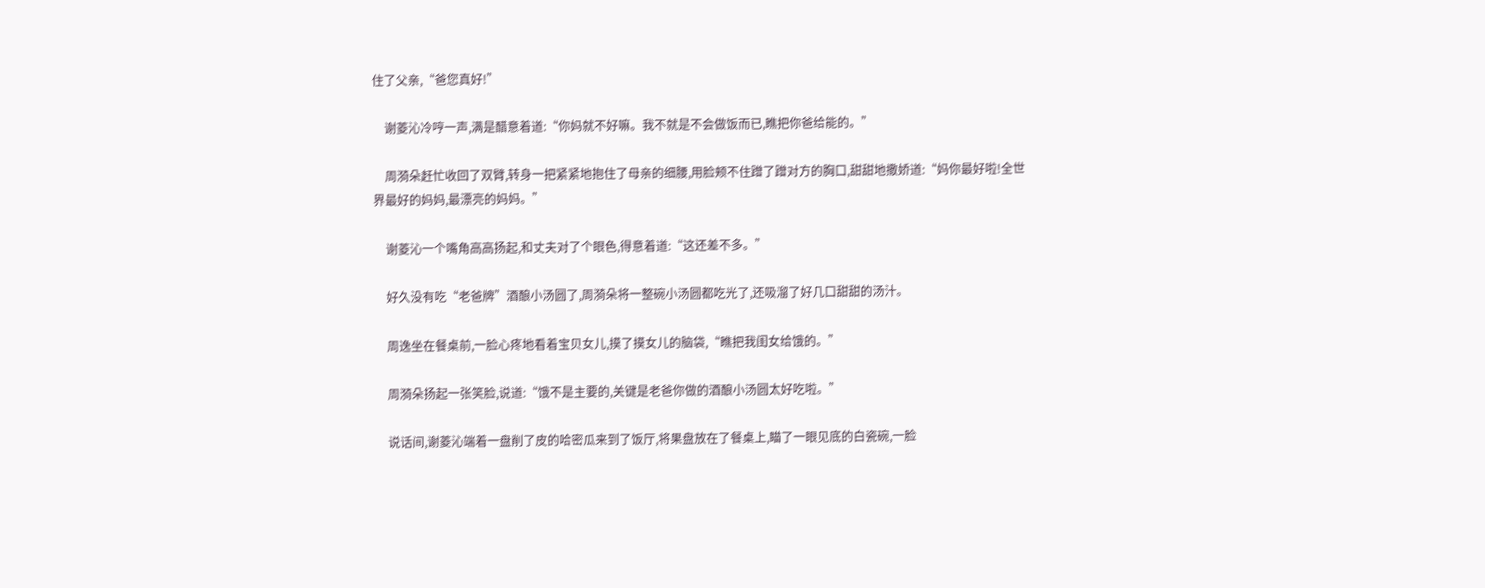住了父亲,“爸您真好!”

    谢菱沁冷哼一声,满是醋意着道:“你妈就不好嘛。我不就是不会做饭而已,瞧把你爸给能的。”

    周漪朵赶忙收回了双臂,转身一把紧紧地抱住了母亲的细腰,用脸颊不住蹭了蹭对方的胸口,甜甜地撒娇道:“妈你最好啦!全世界最好的妈妈,最漂亮的妈妈。”

    谢菱沁一个嘴角高高扬起,和丈夫对了个眼色,得意着道:“这还差不多。”

    好久没有吃“老爸牌”酒酿小汤圆了,周漪朵将一整碗小汤圆都吃光了,还吸溜了好几口甜甜的汤汁。

    周逸坐在餐桌前,一脸心疼地看着宝贝女儿,摸了摸女儿的脑袋,“瞧把我闺女给饿的。”

    周漪朵扬起一张笑脸,说道:“饿不是主要的,关键是老爸你做的酒酿小汤圆太好吃啦。”

    说话间,谢菱沁端着一盘削了皮的哈密瓜来到了饭厅,将果盘放在了餐桌上,瞄了一眼见底的白瓷碗,一脸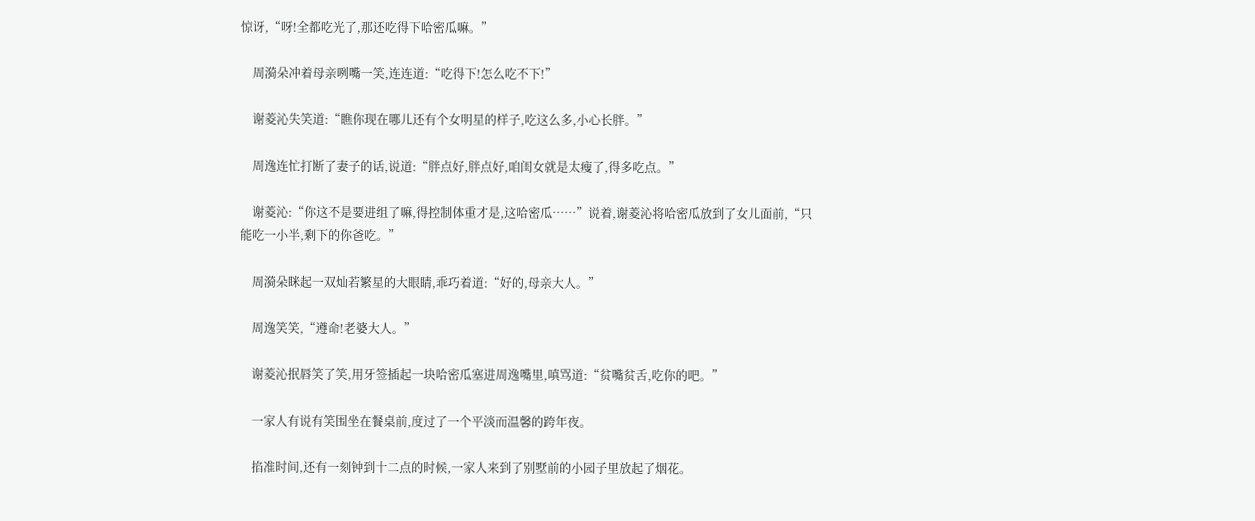惊讶,“呀!全都吃光了,那还吃得下哈密瓜嘛。”

    周漪朵冲着母亲咧嘴一笑,连连道:“吃得下!怎么吃不下!”

    谢菱沁失笑道:“瞧你现在哪儿还有个女明星的样子,吃这么多,小心长胖。”

    周逸连忙打断了妻子的话,说道:“胖点好,胖点好,咱闺女就是太瘦了,得多吃点。”

    谢菱沁:“你这不是要进组了嘛,得控制体重才是,这哈密瓜……”说着,谢菱沁将哈密瓜放到了女儿面前,“只能吃一小半,剩下的你爸吃。”

    周漪朵眯起一双灿若繁星的大眼睛,乖巧着道:“好的,母亲大人。”

    周逸笑笑,“遵命!老婆大人。”

    谢菱沁抿唇笑了笑,用牙签插起一块哈密瓜塞进周逸嘴里,嗔骂道:“贫嘴贫舌,吃你的吧。”

    一家人有说有笑围坐在餐桌前,度过了一个平淡而温馨的跨年夜。

    掐准时间,还有一刻钟到十二点的时候,一家人来到了别墅前的小园子里放起了烟花。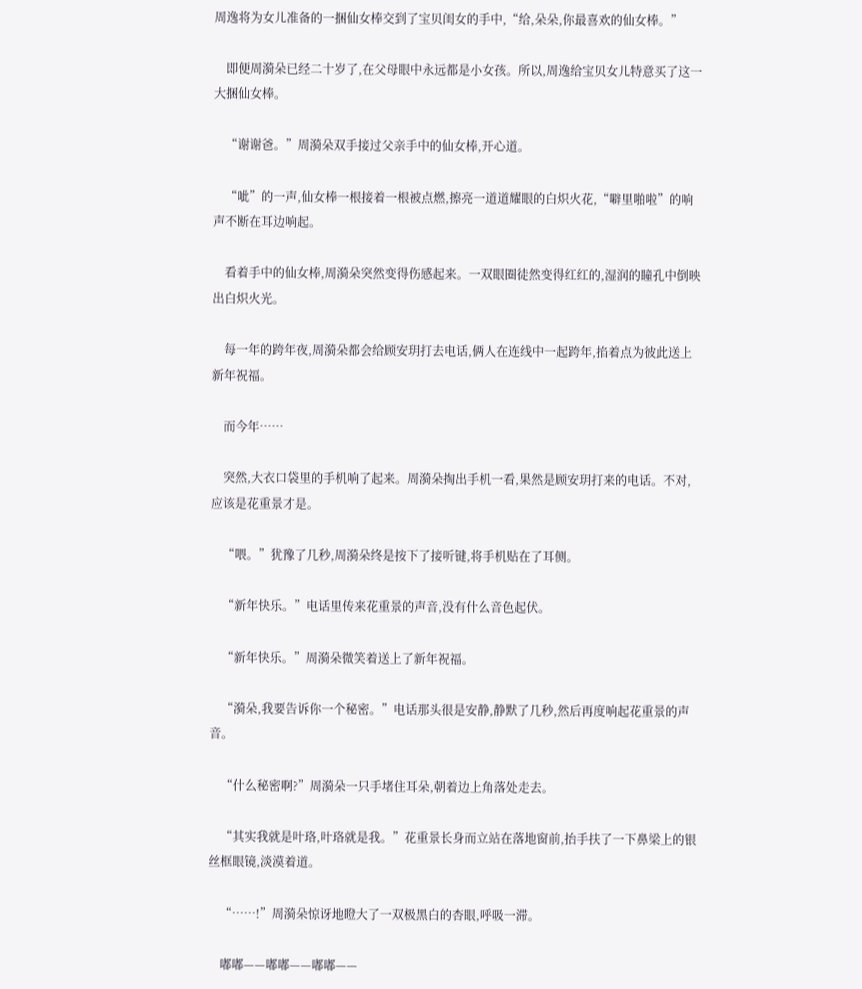周逸将为女儿准备的一捆仙女棒交到了宝贝闺女的手中,“给,朵朵,你最喜欢的仙女棒。”

    即便周漪朵已经二十岁了,在父母眼中永远都是小女孩。所以,周逸给宝贝女儿特意买了这一大捆仙女棒。

    “谢谢爸。”周漪朵双手接过父亲手中的仙女棒,开心道。

    “呲”的一声,仙女棒一根接着一根被点燃,擦亮一道道耀眼的白炽火花,“噼里啪啦”的响声不断在耳边响起。

    看着手中的仙女棒,周漪朵突然变得伤感起来。一双眼圈徒然变得红红的,湿润的瞳孔中倒映出白炽火光。

    每一年的跨年夜,周漪朵都会给顾安玥打去电话,俩人在连线中一起跨年,掐着点为彼此送上新年祝福。

    而今年……

    突然,大衣口袋里的手机响了起来。周漪朵掏出手机一看,果然是顾安玥打来的电话。不对,应该是花重景才是。

    “喂。”犹豫了几秒,周漪朵终是按下了接听键,将手机贴在了耳侧。

    “新年快乐。”电话里传来花重景的声音,没有什么音色起伏。

    “新年快乐。”周漪朵微笑着送上了新年祝福。

    “漪朵,我要告诉你一个秘密。”电话那头很是安静,静默了几秒,然后再度响起花重景的声音。

    “什么秘密啊?”周漪朵一只手堵住耳朵,朝着边上角落处走去。

    “其实我就是叶珞,叶珞就是我。”花重景长身而立站在落地窗前,抬手扶了一下鼻梁上的银丝框眼镜,淡漠着道。

    “……!”周漪朵惊讶地瞪大了一双极黑白的杏眼,呼吸一滞。

    嘟嘟——嘟嘟——嘟嘟——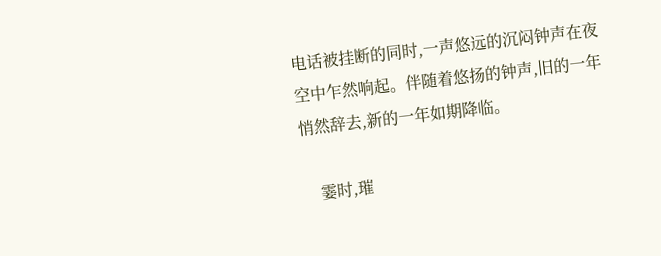电话被挂断的同时,一声悠远的沉闷钟声在夜空中乍然响起。伴随着悠扬的钟声,旧的一年悄然辞去,新的一年如期降临。

    霎时,璀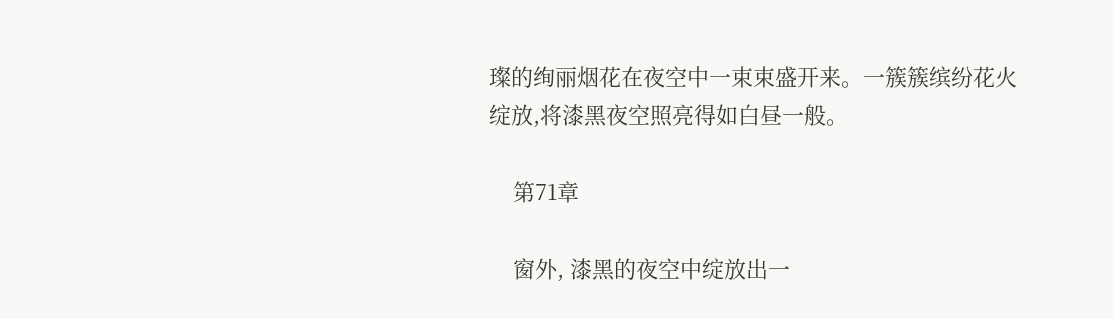璨的绚丽烟花在夜空中一束束盛开来。一簇簇缤纷花火绽放,将漆黑夜空照亮得如白昼一般。

    第71章

    窗外, 漆黑的夜空中绽放出一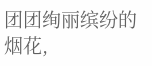团团绚丽缤纷的烟花,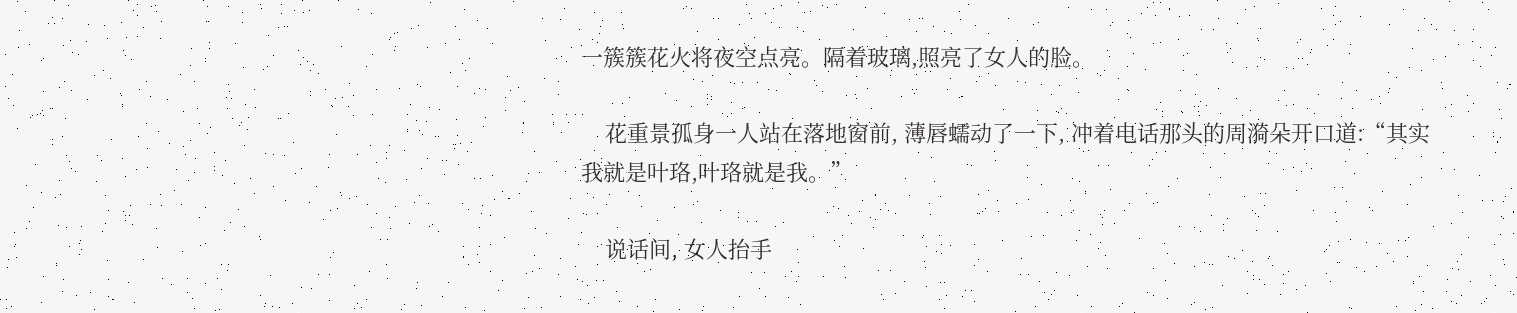一簇簇花火将夜空点亮。隔着玻璃,照亮了女人的脸。

    花重景孤身一人站在落地窗前, 薄唇蠕动了一下, 冲着电话那头的周漪朵开口道:“其实我就是叶珞,叶珞就是我。”

    说话间, 女人抬手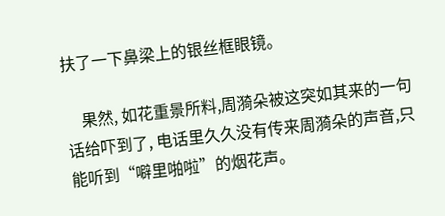扶了一下鼻梁上的银丝框眼镜。

    果然, 如花重景所料,周漪朵被这突如其来的一句话给吓到了, 电话里久久没有传来周漪朵的声音,只能听到“噼里啪啦”的烟花声。